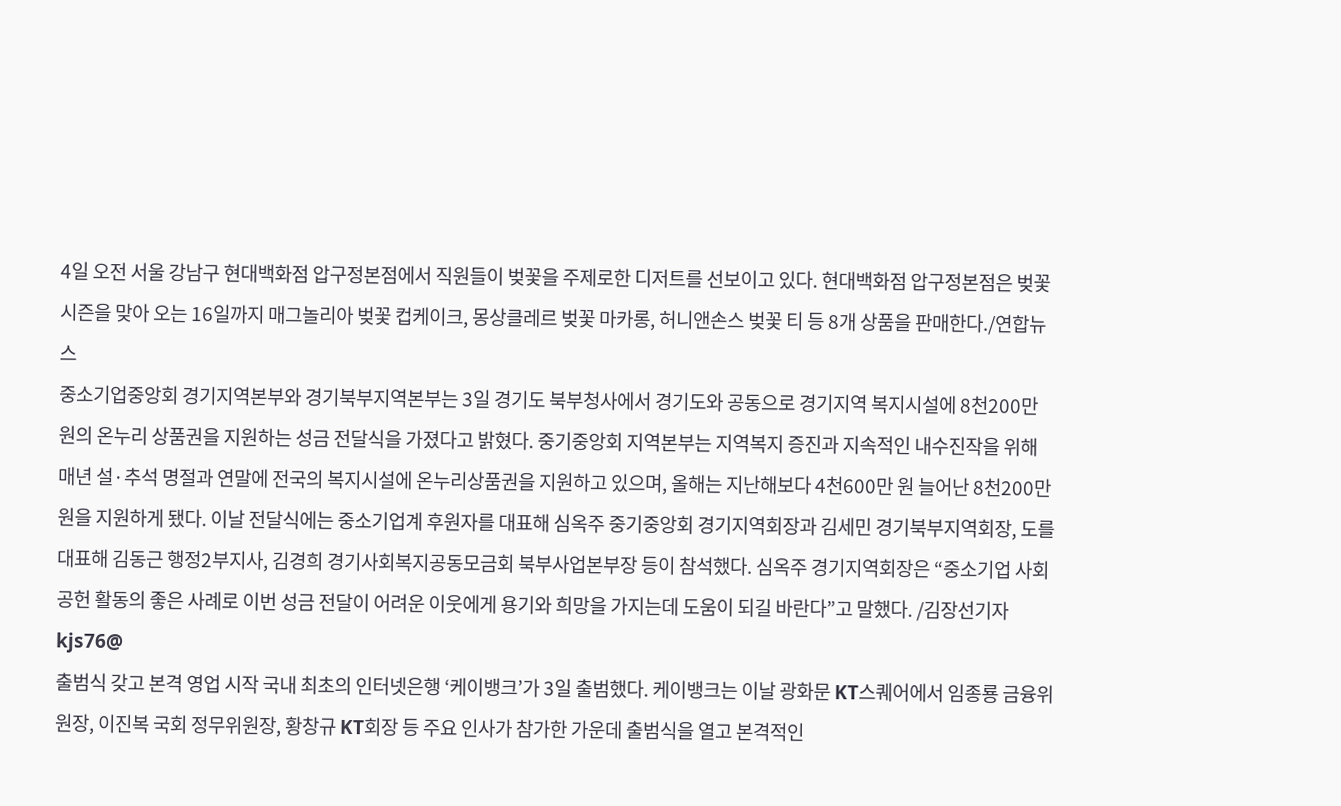4일 오전 서울 강남구 현대백화점 압구정본점에서 직원들이 벚꽃을 주제로한 디저트를 선보이고 있다. 현대백화점 압구정본점은 벚꽃 시즌을 맞아 오는 16일까지 매그놀리아 벚꽃 컵케이크, 몽상클레르 벚꽃 마카롱, 허니앤손스 벚꽃 티 등 8개 상품을 판매한다./연합뉴스
중소기업중앙회 경기지역본부와 경기북부지역본부는 3일 경기도 북부청사에서 경기도와 공동으로 경기지역 복지시설에 8천200만 원의 온누리 상품권을 지원하는 성금 전달식을 가졌다고 밝혔다. 중기중앙회 지역본부는 지역복지 증진과 지속적인 내수진작을 위해 매년 설·추석 명절과 연말에 전국의 복지시설에 온누리상품권을 지원하고 있으며, 올해는 지난해보다 4천600만 원 늘어난 8천200만 원을 지원하게 됐다. 이날 전달식에는 중소기업계 후원자를 대표해 심옥주 중기중앙회 경기지역회장과 김세민 경기북부지역회장, 도를 대표해 김동근 행정2부지사, 김경희 경기사회복지공동모금회 북부사업본부장 등이 참석했다. 심옥주 경기지역회장은 “중소기업 사회공헌 활동의 좋은 사례로 이번 성금 전달이 어려운 이웃에게 용기와 희망을 가지는데 도움이 되길 바란다”고 말했다. /김장선기자 kjs76@
출범식 갖고 본격 영업 시작 국내 최초의 인터넷은행 ‘케이뱅크’가 3일 출범했다. 케이뱅크는 이날 광화문 KT스퀘어에서 임종룡 금융위원장, 이진복 국회 정무위원장, 황창규 KT회장 등 주요 인사가 참가한 가운데 출범식을 열고 본격적인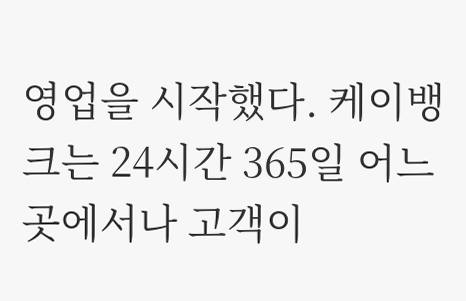영업을 시작했다. 케이뱅크는 24시간 365일 어느 곳에서나 고객이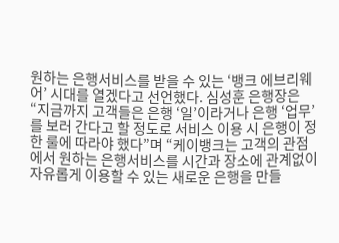원하는 은행서비스를 받을 수 있는 ‘뱅크 에브리웨어’ 시대를 열겠다고 선언했다. 심성훈 은행장은 “지금까지 고객들은 은행 ‘일’이라거나 은행 ‘업무’를 보러 간다고 할 정도로 서비스 이용 시 은행이 정한 룰에 따라야 했다”며 “케이뱅크는 고객의 관점에서 원하는 은행서비스를 시간과 장소에 관계없이 자유롭게 이용할 수 있는 새로운 은행을 만들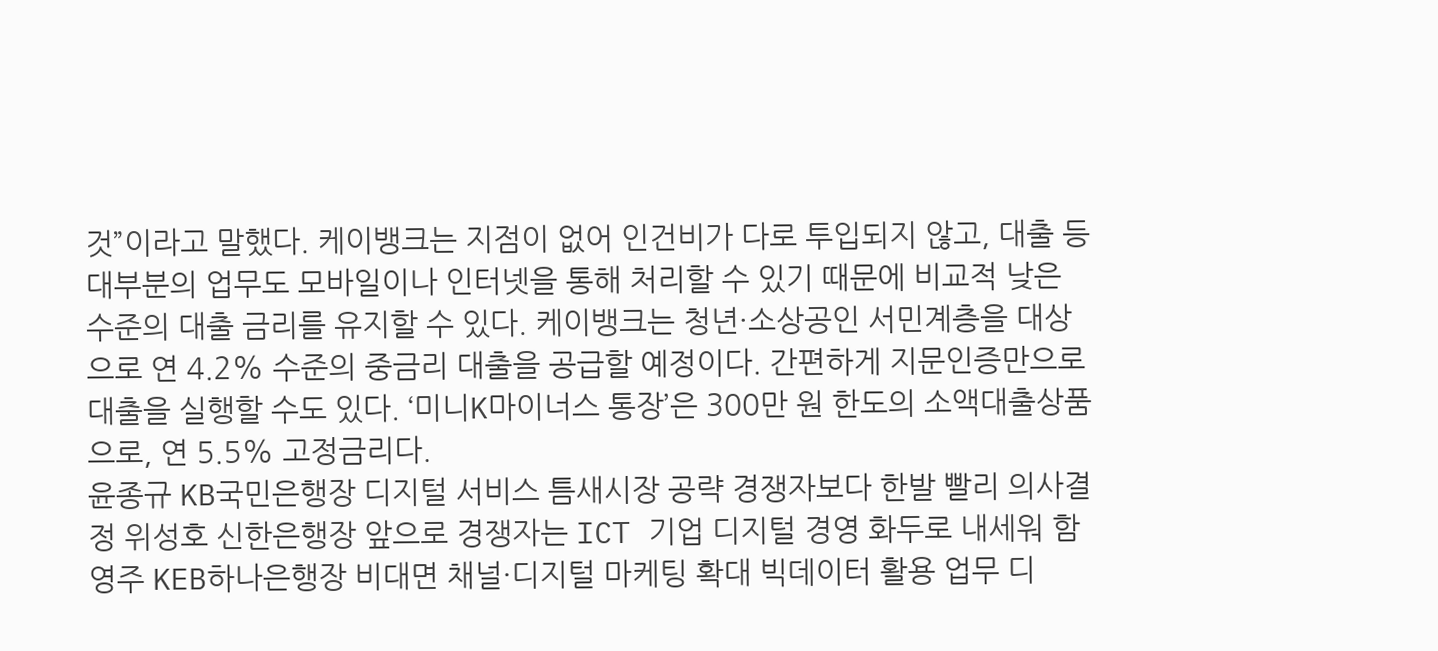것”이라고 말했다. 케이뱅크는 지점이 없어 인건비가 다로 투입되지 않고, 대출 등 대부분의 업무도 모바일이나 인터넷을 통해 처리할 수 있기 때문에 비교적 낮은 수준의 대출 금리를 유지할 수 있다. 케이뱅크는 청년·소상공인 서민계층을 대상으로 연 4.2% 수준의 중금리 대출을 공급할 예정이다. 간편하게 지문인증만으로 대출을 실행할 수도 있다. ‘미니K마이너스 통장’은 300만 원 한도의 소액대출상품으로, 연 5.5% 고정금리다.
윤종규 KB국민은행장 디지털 서비스 틈새시장 공략 경쟁자보다 한발 빨리 의사결정 위성호 신한은행장 앞으로 경쟁자는 ICT 기업 디지털 경영 화두로 내세워 함영주 KEB하나은행장 비대면 채널·디지털 마케팅 확대 빅데이터 활용 업무 디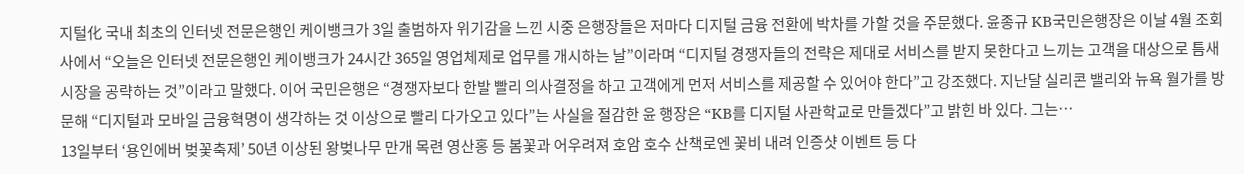지털化 국내 최초의 인터넷 전문은행인 케이뱅크가 3일 출범하자 위기감을 느낀 시중 은행장들은 저마다 디지털 금융 전환에 박차를 가할 것을 주문했다. 윤종규 KB국민은행장은 이날 4월 조회사에서 “오늘은 인터넷 전문은행인 케이뱅크가 24시간 365일 영업체제로 업무를 개시하는 날”이라며 “디지털 경쟁자들의 전략은 제대로 서비스를 받지 못한다고 느끼는 고객을 대상으로 틈새시장을 공략하는 것”이라고 말했다. 이어 국민은행은 “경쟁자보다 한발 빨리 의사결정을 하고 고객에게 먼저 서비스를 제공할 수 있어야 한다”고 강조했다. 지난달 실리콘 밸리와 뉴욕 월가를 방문해 “디지털과 모바일 금융혁명이 생각하는 것 이상으로 빨리 다가오고 있다”는 사실을 절감한 윤 행장은 “KB를 디지털 사관학교로 만들겠다”고 밝힌 바 있다. 그는…
13일부터 ‘용인에버 벚꽃축제’ 50년 이상된 왕벚나무 만개 목련 영산홍 등 봄꽃과 어우려져 호암 호수 산책로엔 꽃비 내려 인증샷 이벤트 등 다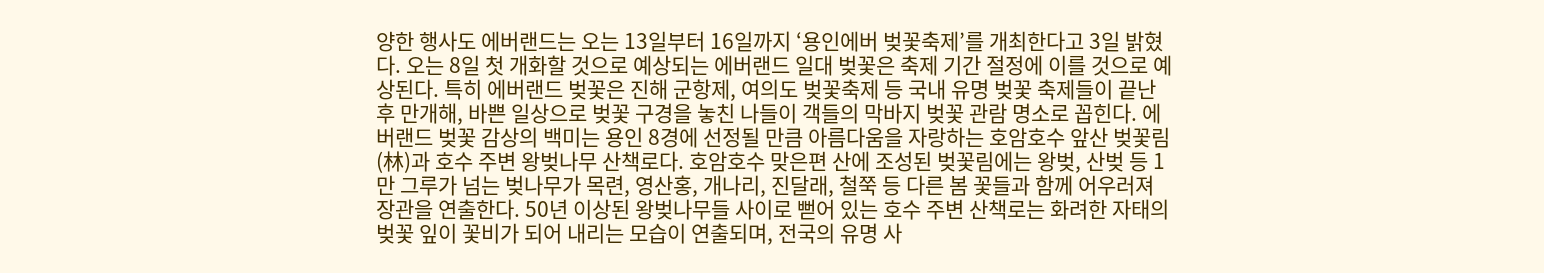양한 행사도 에버랜드는 오는 13일부터 16일까지 ‘용인에버 벚꽃축제’를 개최한다고 3일 밝혔다. 오는 8일 첫 개화할 것으로 예상되는 에버랜드 일대 벚꽃은 축제 기간 절정에 이를 것으로 예상된다. 특히 에버랜드 벚꽃은 진해 군항제, 여의도 벚꽃축제 등 국내 유명 벚꽃 축제들이 끝난 후 만개해, 바쁜 일상으로 벚꽃 구경을 놓친 나들이 객들의 막바지 벚꽃 관람 명소로 꼽힌다. 에버랜드 벚꽃 감상의 백미는 용인 8경에 선정될 만큼 아름다움을 자랑하는 호암호수 앞산 벚꽃림(林)과 호수 주변 왕벚나무 산책로다. 호암호수 맞은편 산에 조성된 벚꽃림에는 왕벚, 산벚 등 1만 그루가 넘는 벚나무가 목련, 영산홍, 개나리, 진달래, 철쭉 등 다른 봄 꽃들과 함께 어우러져 장관을 연출한다. 50년 이상된 왕벚나무들 사이로 뻗어 있는 호수 주변 산책로는 화려한 자태의 벚꽃 잎이 꽃비가 되어 내리는 모습이 연출되며, 전국의 유명 사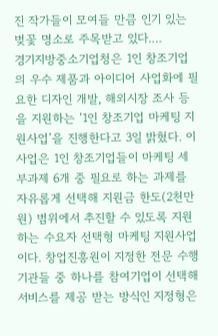진 작가들이 모여들 만큼 인기 있는 벚꽃 명소로 주목받고 있다.…
경기지방중소기업청은 1인 창조기업의 우수 제품과 아이디어 사업화에 필요한 디자인 개발, 해외시장 조사 등을 지원하는 ‘1인 창조기업 마케팅 지원사업’을 진행한다고 3일 밝혔다. 이 사업은 1인 창조기업들이 마케팅 세부과제 6개 중 필요로 하는 과제를 자유롭게 선택해 지원금 한도(2천만 원) 범위에서 추진할 수 있도록 지원하는 수요자 선택형 마케팅 지원사업이다. 창업진흥원이 지정한 전문 수행기관들 중 하나를 참여기업이 선택해 서비스를 제공 받는 방식인 지정형은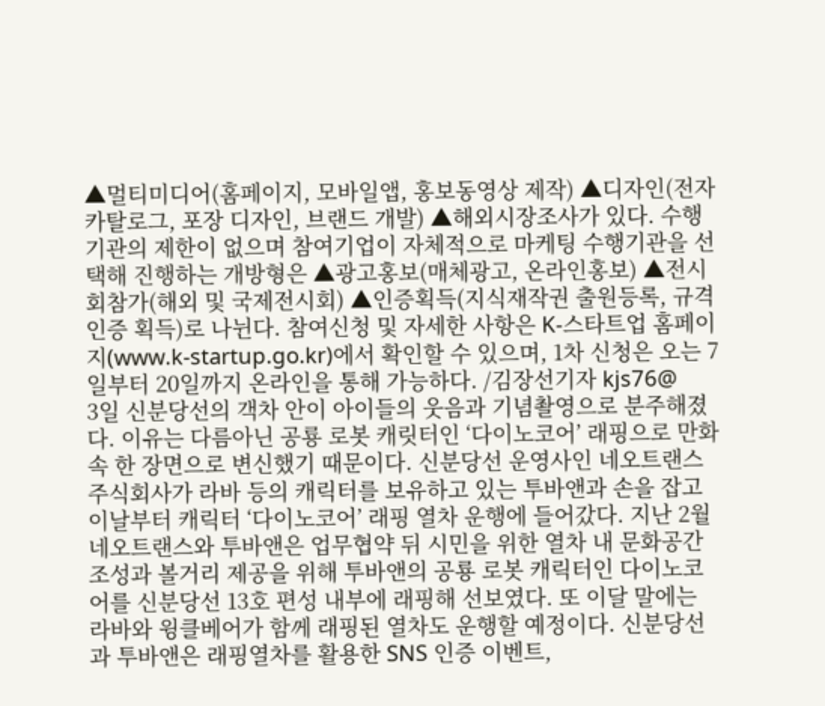▲멀티미디어(홈페이지, 모바일앱, 홍보동영상 제작) ▲디자인(전자카탈로그, 포장 디자인, 브랜드 개발) ▲해외시장조사가 있다. 수행기관의 제한이 없으며 참여기업이 자체적으로 마케팅 수행기관을 선택해 진행하는 개방형은 ▲광고홍보(매체광고, 온라인홍보) ▲전시회참가(해외 및 국제전시회) ▲인증획득(지식재작권 출원등록, 규격인증 획득)로 나뉜다. 참여신청 및 자세한 사항은 K-스타트업 홈페이지(www.k-startup.go.kr)에서 확인할 수 있으며, 1차 신청은 오는 7일부터 20일까지 온라인을 통해 가능하다. /김장선기자 kjs76@
3일 신분당선의 객차 안이 아이들의 웃음과 기념촬영으로 분주해졌다. 이유는 다름아닌 공룡 로봇 캐릿터인 ‘다이노코어’ 래핑으로 만화 속 한 장면으로 변신했기 때문이다. 신분당선 운영사인 네오트랜스주식회사가 라바 등의 캐릭터를 보유하고 있는 투바앤과 손을 잡고 이날부터 캐릭터 ‘다이노코어’ 래핑 열차 운행에 들어갔다. 지난 2월 네오트랜스와 투바앤은 업무협약 뒤 시민을 위한 열차 내 문화공간 조성과 볼거리 제공을 위해 투바앤의 공룡 로봇 캐릭터인 다이노코어를 신분당선 13호 편성 내부에 래핑해 선보였다. 또 이달 말에는 라바와 윙클베어가 함께 래핑된 열차도 운행할 예정이다. 신분당선과 투바앤은 래핑열차를 활용한 SNS 인증 이벤트,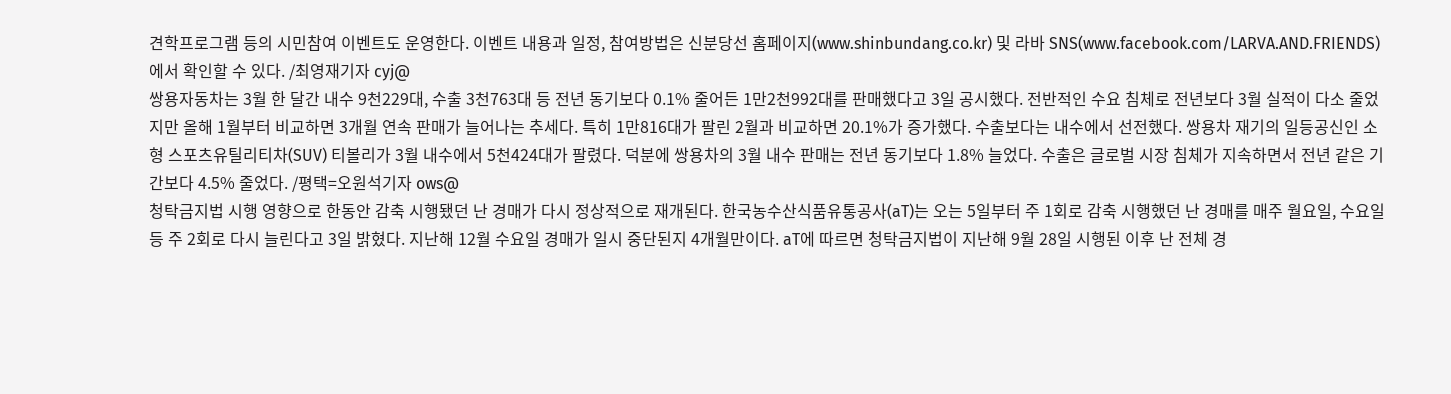견학프로그램 등의 시민참여 이벤트도 운영한다. 이벤트 내용과 일정, 참여방법은 신분당선 홈페이지(www.shinbundang.co.kr) 및 라바 SNS(www.facebook.com/LARVA.AND.FRIENDS)에서 확인할 수 있다. /최영재기자 cyj@
쌍용자동차는 3월 한 달간 내수 9천229대, 수출 3천763대 등 전년 동기보다 0.1% 줄어든 1만2천992대를 판매했다고 3일 공시했다. 전반적인 수요 침체로 전년보다 3월 실적이 다소 줄었지만 올해 1월부터 비교하면 3개월 연속 판매가 늘어나는 추세다. 특히 1만816대가 팔린 2월과 비교하면 20.1%가 증가했다. 수출보다는 내수에서 선전했다. 쌍용차 재기의 일등공신인 소형 스포츠유틸리티차(SUV) 티볼리가 3월 내수에서 5천424대가 팔렸다. 덕분에 쌍용차의 3월 내수 판매는 전년 동기보다 1.8% 늘었다. 수출은 글로벌 시장 침체가 지속하면서 전년 같은 기간보다 4.5% 줄었다. /평택=오원석기자 ows@
청탁금지법 시행 영향으로 한동안 감축 시행됐던 난 경매가 다시 정상적으로 재개된다. 한국농수산식품유통공사(aT)는 오는 5일부터 주 1회로 감축 시행했던 난 경매를 매주 월요일, 수요일 등 주 2회로 다시 늘린다고 3일 밝혔다. 지난해 12월 수요일 경매가 일시 중단된지 4개월만이다. aT에 따르면 청탁금지법이 지난해 9월 28일 시행된 이후 난 전체 경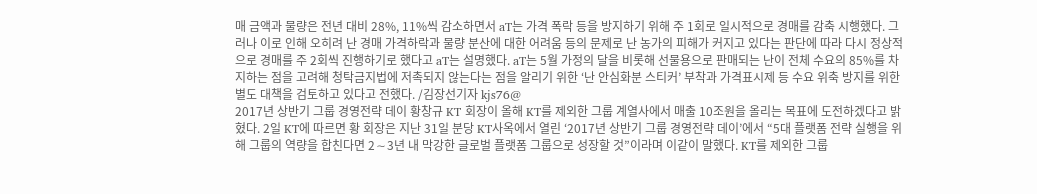매 금액과 물량은 전년 대비 28%, 11%씩 감소하면서 aT는 가격 폭락 등을 방지하기 위해 주 1회로 일시적으로 경매를 감축 시행했다. 그러나 이로 인해 오히려 난 경매 가격하락과 물량 분산에 대한 어려움 등의 문제로 난 농가의 피해가 커지고 있다는 판단에 따라 다시 정상적으로 경매를 주 2회씩 진행하기로 했다고 aT는 설명했다. aT는 5월 가정의 달을 비롯해 선물용으로 판매되는 난이 전체 수요의 85%를 차지하는 점을 고려해 청탁금지법에 저촉되지 않는다는 점을 알리기 위한 ‘난 안심화분 스티커’ 부착과 가격표시제 등 수요 위축 방지를 위한 별도 대책을 검토하고 있다고 전했다. /김장선기자 kjs76@
2017년 상반기 그룹 경영전략 데이 황창규 KT 회장이 올해 KT를 제외한 그룹 계열사에서 매출 10조원을 올리는 목표에 도전하겠다고 밝혔다. 2일 KT에 따르면 황 회장은 지난 31일 분당 KT사옥에서 열린 ‘2017년 상반기 그룹 경영전략 데이’에서 “5대 플랫폼 전략 실행을 위해 그룹의 역량을 합친다면 2∼3년 내 막강한 글로벌 플랫폼 그룹으로 성장할 것”이라며 이같이 말했다. KT를 제외한 그룹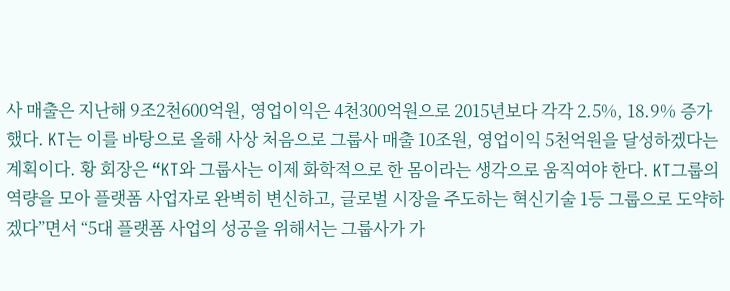사 매출은 지난해 9조2천600억원, 영업이익은 4천300억원으로 2015년보다 각각 2.5%, 18.9% 증가했다. KT는 이를 바탕으로 올해 사상 처음으로 그룹사 매출 10조원, 영업이익 5천억원을 달성하겠다는 계획이다. 황 회장은 “KT와 그룹사는 이제 화학적으로 한 몸이라는 생각으로 움직여야 한다. KT그룹의 역량을 모아 플랫폼 사업자로 완벽히 변신하고, 글로벌 시장을 주도하는 혁신기술 1등 그룹으로 도약하겠다”면서 “5대 플랫폼 사업의 성공을 위해서는 그룹사가 가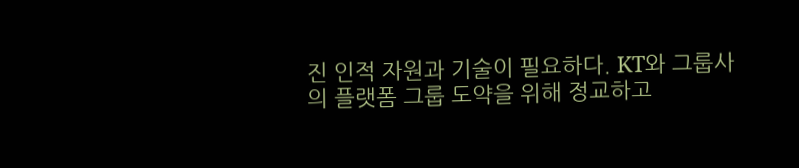진 인적 자원과 기술이 필요하다. KT와 그룹사의 플랫폼 그룹 도약을 위해 정교하고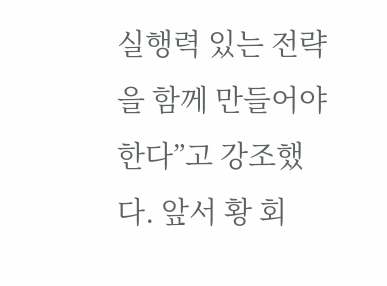실행력 있는 전략을 함께 만들어야 한다”고 강조했다. 앞서 황 회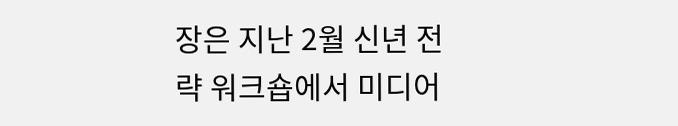장은 지난 2월 신년 전략 워크숍에서 미디어